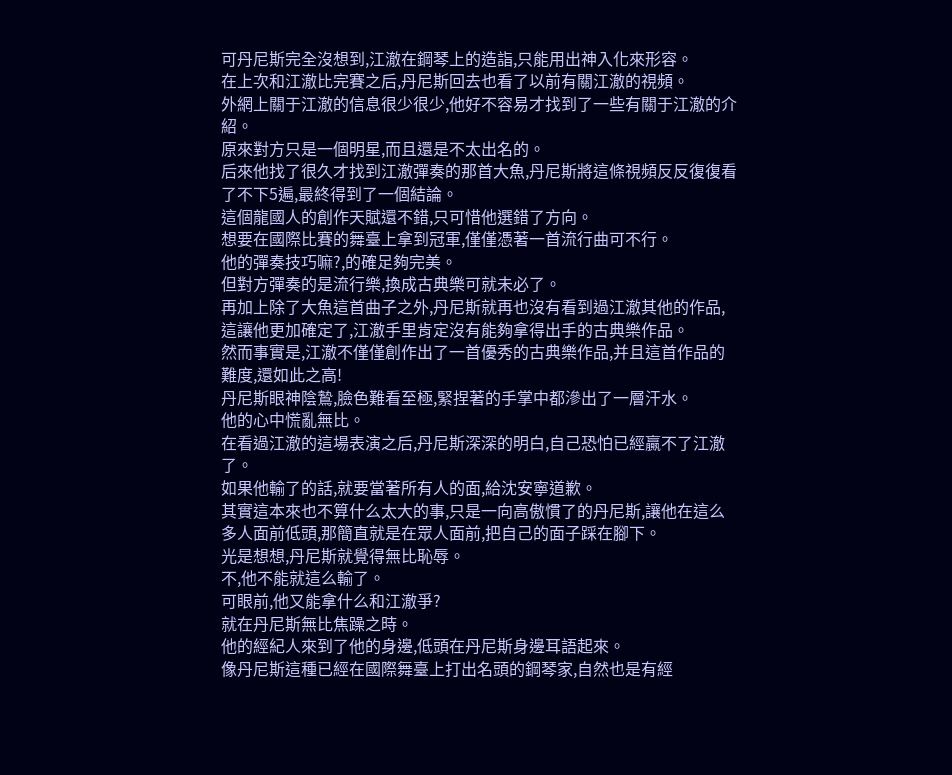可丹尼斯完全沒想到,江澈在鋼琴上的造詣,只能用出神入化來形容。
在上次和江澈比完賽之后,丹尼斯回去也看了以前有關江澈的視頻。
外網上關于江澈的信息很少很少,他好不容易才找到了一些有關于江澈的介紹。
原來對方只是一個明星,而且還是不太出名的。
后來他找了很久才找到江澈彈奏的那首大魚,丹尼斯將這條視頻反反復復看了不下5遍,最終得到了一個結論。
這個龍國人的創作天賦還不錯,只可惜他選錯了方向。
想要在國際比賽的舞臺上拿到冠軍,僅僅憑著一首流行曲可不行。
他的彈奏技巧嘛?,的確足夠完美。
但對方彈奏的是流行樂,換成古典樂可就未必了。
再加上除了大魚這首曲子之外,丹尼斯就再也沒有看到過江澈其他的作品,這讓他更加確定了,江澈手里肯定沒有能夠拿得出手的古典樂作品。
然而事實是,江澈不僅僅創作出了一首優秀的古典樂作品,并且這首作品的難度,還如此之高!
丹尼斯眼神陰鷙,臉色難看至極,緊捏著的手掌中都滲出了一層汗水。
他的心中慌亂無比。
在看過江澈的這場表演之后,丹尼斯深深的明白,自己恐怕已經贏不了江澈了。
如果他輸了的話,就要當著所有人的面,給沈安寧道歉。
其實這本來也不算什么太大的事,只是一向高傲慣了的丹尼斯,讓他在這么多人面前低頭,那簡直就是在眾人面前,把自己的面子踩在腳下。
光是想想,丹尼斯就覺得無比恥辱。
不,他不能就這么輸了。
可眼前,他又能拿什么和江澈爭?
就在丹尼斯無比焦躁之時。
他的經紀人來到了他的身邊,低頭在丹尼斯身邊耳語起來。
像丹尼斯這種已經在國際舞臺上打出名頭的鋼琴家,自然也是有經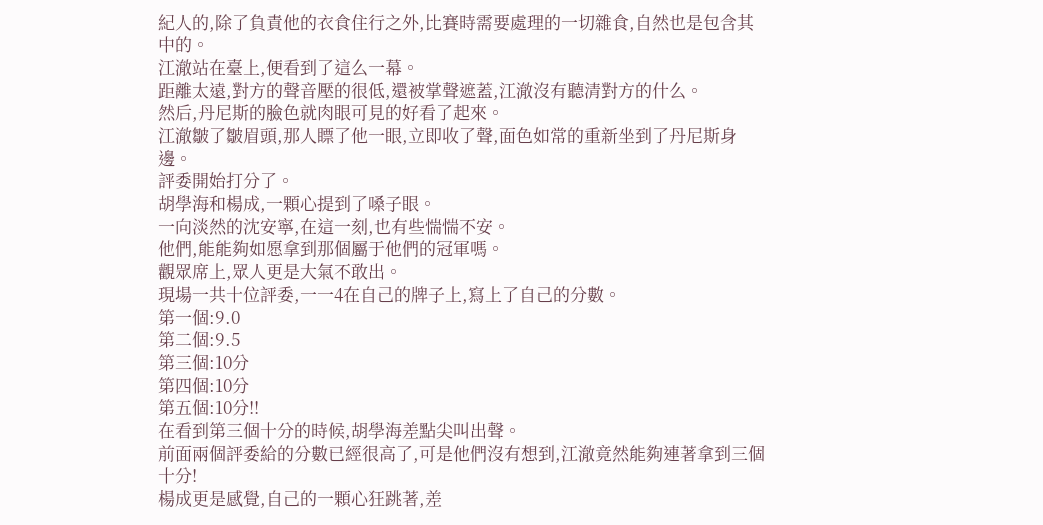紀人的,除了負責他的衣食住行之外,比賽時需要處理的一切雜食,自然也是包含其中的。
江澈站在臺上,便看到了這么一幕。
距離太遠,對方的聲音壓的很低,還被掌聲遮蓋,江澈沒有聽清對方的什么。
然后,丹尼斯的臉色就肉眼可見的好看了起來。
江澈皺了皺眉頭,那人瞟了他一眼,立即收了聲,面色如常的重新坐到了丹尼斯身邊。
評委開始打分了。
胡學海和楊成,一顆心提到了嗓子眼。
一向淡然的沈安寧,在這一刻,也有些惴惴不安。
他們,能能夠如愿拿到那個屬于他們的冠軍嗎。
觀眾席上,眾人更是大氣不敢出。
現場一共十位評委,一一4在自己的牌子上,寫上了自己的分數。
第一個:9.0
第二個:9.5
第三個:10分
第四個:10分
第五個:10分!!
在看到第三個十分的時候,胡學海差點尖叫出聲。
前面兩個評委給的分數已經很高了,可是他們沒有想到,江澈竟然能夠連著拿到三個十分!
楊成更是感覺,自己的一顆心狂跳著,差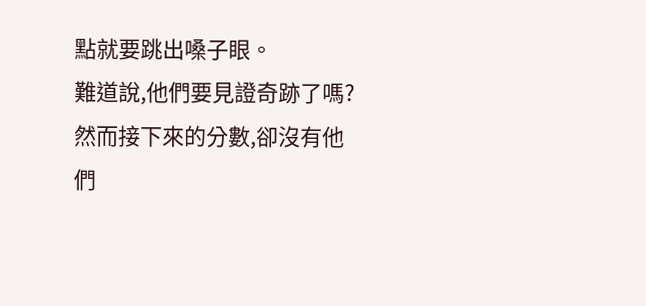點就要跳出嗓子眼。
難道說,他們要見證奇跡了嗎?
然而接下來的分數,卻沒有他們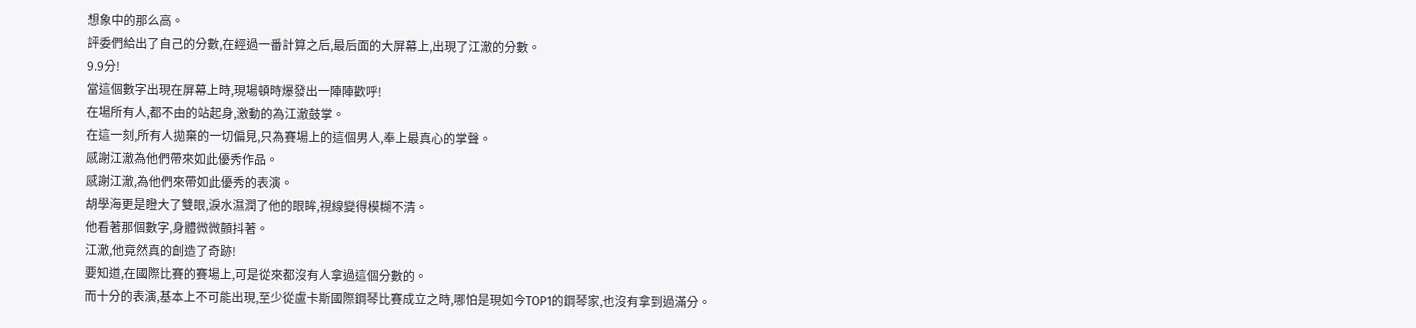想象中的那么高。
評委們給出了自己的分數,在經過一番計算之后,最后面的大屏幕上,出現了江澈的分數。
9.9分!
當這個數字出現在屏幕上時,現場頓時爆發出一陣陣歡呼!
在場所有人,都不由的站起身,激動的為江澈鼓掌。
在這一刻,所有人拋棄的一切偏見,只為賽場上的這個男人,奉上最真心的掌聲。
感謝江澈為他們帶來如此優秀作品。
感謝江澈,為他們來帶如此優秀的表演。
胡學海更是瞪大了雙眼,淚水濕潤了他的眼眸,視線變得模糊不清。
他看著那個數字,身體微微顫抖著。
江澈,他竟然真的創造了奇跡!
要知道,在國際比賽的賽場上,可是從來都沒有人拿過這個分數的。
而十分的表演,基本上不可能出現,至少從盧卡斯國際鋼琴比賽成立之時,哪怕是現如今TOP1的鋼琴家,也沒有拿到過滿分。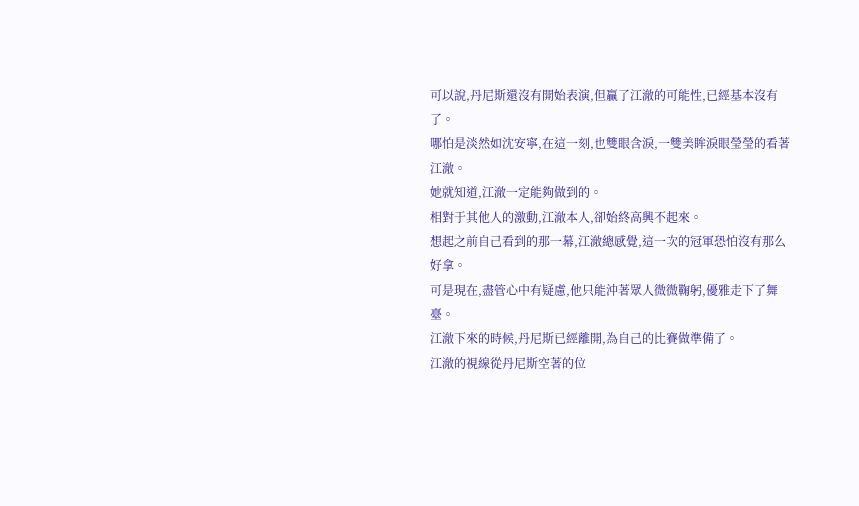可以說,丹尼斯還沒有開始表演,但贏了江澈的可能性,已經基本沒有了。
哪怕是淡然如沈安寧,在這一刻,也雙眼含淚,一雙美眸淚眼瑩瑩的看著江澈。
她就知道,江澈一定能夠做到的。
相對于其他人的激動,江澈本人,卻始終高興不起來。
想起之前自己看到的那一幕,江澈總感覺,這一次的冠軍恐怕沒有那么好拿。
可是現在,盡管心中有疑慮,他只能沖著眾人微微鞠躬,優雅走下了舞臺。
江澈下來的時候,丹尼斯已經離開,為自己的比賽做準備了。
江澈的視線從丹尼斯空著的位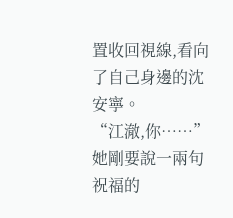置收回視線,看向了自己身邊的沈安寧。
“江澈,你……”
她剛要說一兩句祝福的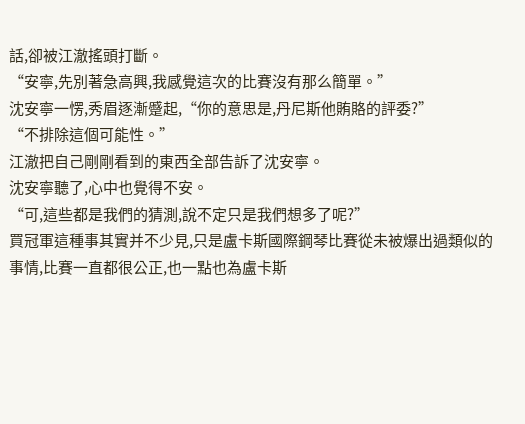話,卻被江澈搖頭打斷。
“安寧,先別著急高興,我感覺這次的比賽沒有那么簡單。”
沈安寧一愣,秀眉逐漸蹙起,“你的意思是,丹尼斯他賄賂的評委?”
“不排除這個可能性。”
江澈把自己剛剛看到的東西全部告訴了沈安寧。
沈安寧聽了,心中也覺得不安。
“可,這些都是我們的猜測,說不定只是我們想多了呢?”
買冠軍這種事其實并不少見,只是盧卡斯國際鋼琴比賽從未被爆出過類似的事情,比賽一直都很公正,也一點也為盧卡斯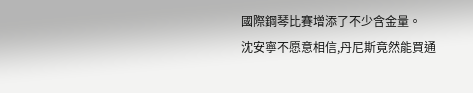國際鋼琴比賽增添了不少含金量。
沈安寧不愿意相信,丹尼斯竟然能買通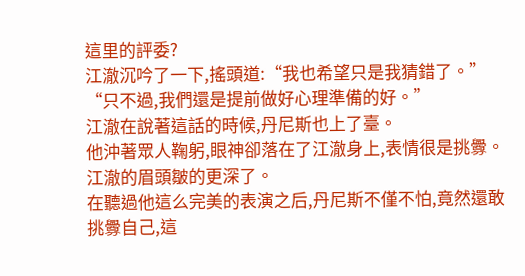這里的評委?
江澈沉吟了一下,搖頭道:“我也希望只是我猜錯了。”
“只不過,我們還是提前做好心理準備的好。”
江澈在說著這話的時候,丹尼斯也上了臺。
他沖著眾人鞠躬,眼神卻落在了江澈身上,表情很是挑釁。
江澈的眉頭皺的更深了。
在聽過他這么完美的表演之后,丹尼斯不僅不怕,竟然還敢挑釁自己,這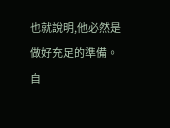也就說明,他必然是做好充足的準備。
自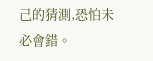己的猜測,恐怕未必會錯。